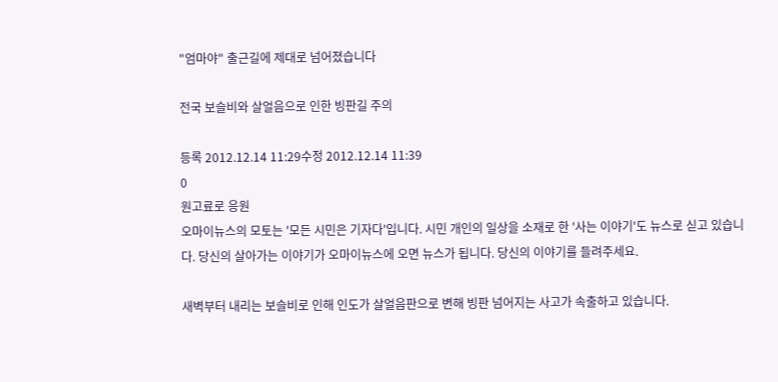"엄마야" 출근길에 제대로 넘어졌습니다

전국 보슬비와 살얼음으로 인한 빙판길 주의

등록 2012.12.14 11:29수정 2012.12.14 11:39
0
원고료로 응원
오마이뉴스의 모토는 '모든 시민은 기자다'입니다. 시민 개인의 일상을 소재로 한 '사는 이야기'도 뉴스로 싣고 있습니다. 당신의 살아가는 이야기가 오마이뉴스에 오면 뉴스가 됩니다. 당신의 이야기를 들려주세요.

새벽부터 내리는 보슬비로 인해 인도가 살얼음판으로 변해 빙판 넘어지는 사고가 속출하고 있습니다.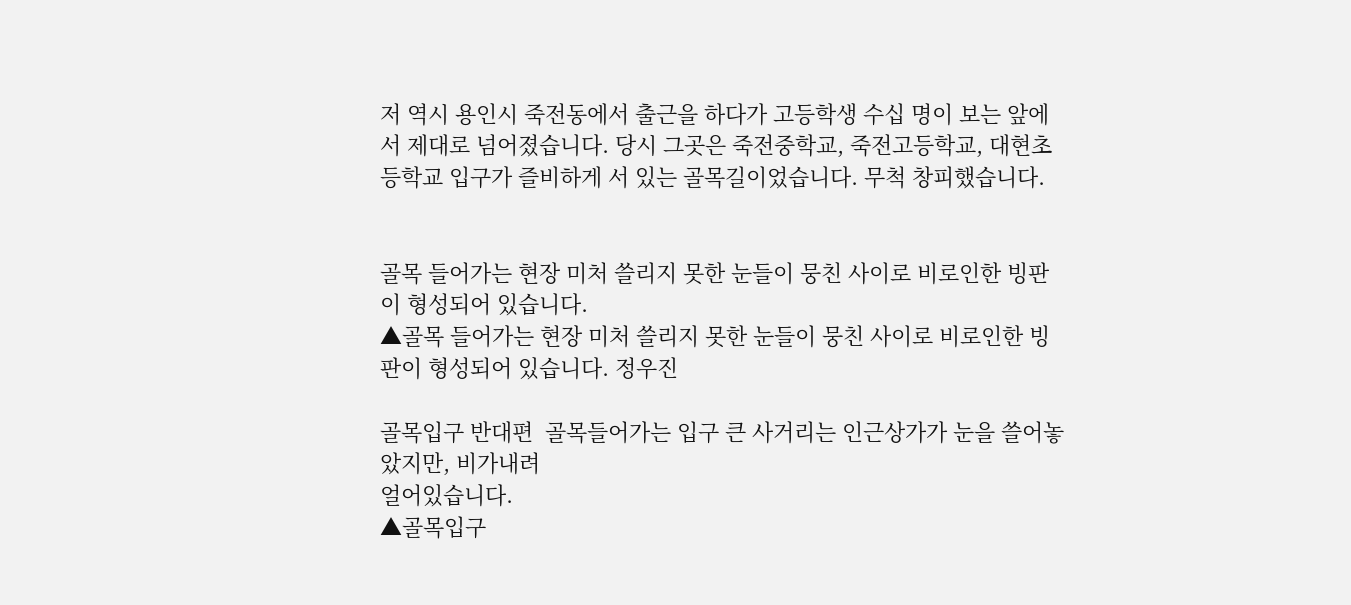저 역시 용인시 죽전동에서 출근을 하다가 고등학생 수십 명이 보는 앞에서 제대로 넘어졌습니다. 당시 그곳은 죽전중학교, 죽전고등학교, 대현초등학교 입구가 즐비하게 서 있는 골목길이었습니다. 무척 창피했습니다.


골목 들어가는 현장 미처 쓸리지 못한 눈들이 뭉친 사이로 비로인한 빙판이 형성되어 있습니다.
▲골목 들어가는 현장 미처 쓸리지 못한 눈들이 뭉친 사이로 비로인한 빙판이 형성되어 있습니다. 정우진

골목입구 반대편  골목들어가는 입구 큰 사거리는 인근상가가 눈을 쓸어놓았지만, 비가내려
얼어있습니다.
▲골목입구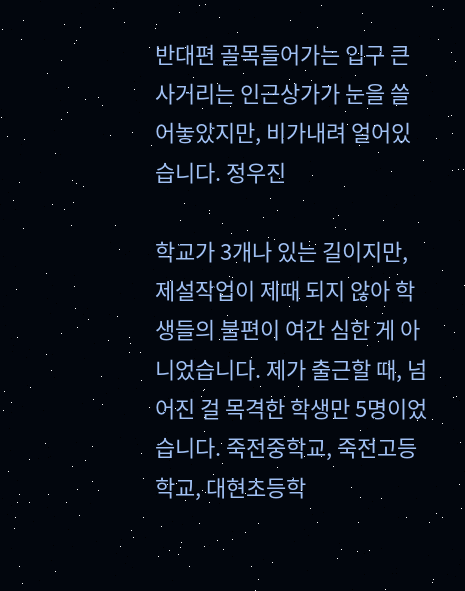반대편 골목들어가는 입구 큰 사거리는 인근상가가 눈을 쓸어놓았지만, 비가내려 얼어있습니다. 정우진

학교가 3개나 있는 길이지만, 제설작업이 제때 되지 않아 학생들의 불편이 여간 심한 게 아니었습니다. 제가 출근할 때, 넘어진 걸 목격한 학생만 5명이었습니다. 죽전중학교, 죽전고등학교, 대현초등학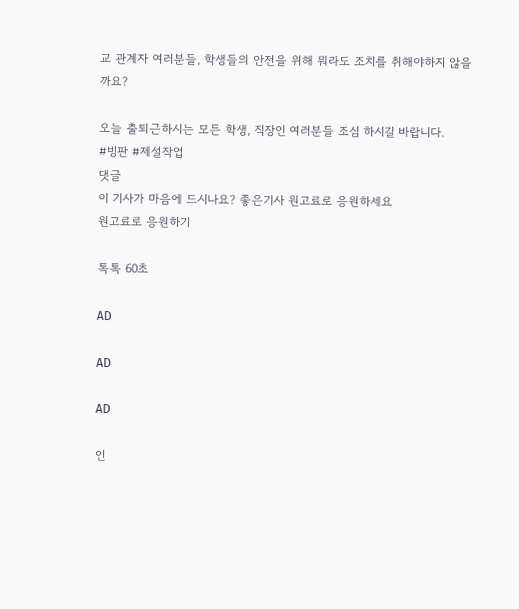교 관계자 여러분들, 학생들의 안전을 위해 뭐라도 조치를 취해야하지 않을까요?

오늘 출퇴근하시는 모든 학생, 직장인 여러분들 조심 하시길 바랍니다.
#빙판 #제설작업
댓글
이 기사가 마음에 드시나요? 좋은기사 원고료로 응원하세요
원고료로 응원하기

톡톡 60초

AD

AD

AD

인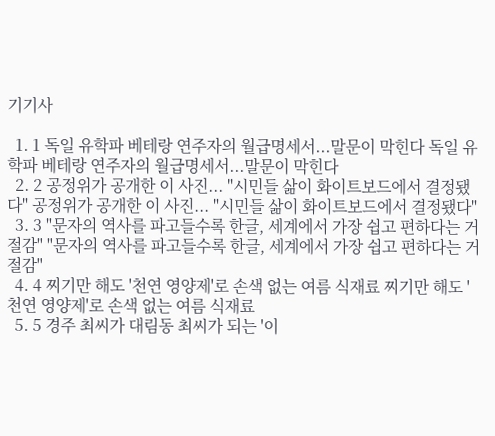기기사

  1. 1 독일 유학파 베테랑 연주자의 월급명세서...말문이 막힌다 독일 유학파 베테랑 연주자의 월급명세서...말문이 막힌다
  2. 2 공정위가 공개한 이 사진... "시민들 삶이 화이트보드에서 결정됐다" 공정위가 공개한 이 사진... "시민들 삶이 화이트보드에서 결정됐다"
  3. 3 "문자의 역사를 파고들수록 한글, 세계에서 가장 쉽고 편하다는 거 절감" "문자의 역사를 파고들수록 한글, 세계에서 가장 쉽고 편하다는 거 절감"
  4. 4 찌기만 해도 '천연 영양제'로 손색 없는 여름 식재료 찌기만 해도 '천연 영양제'로 손색 없는 여름 식재료
  5. 5 경주 최씨가 대림동 최씨가 되는 '이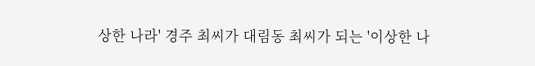상한 나라' 경주 최씨가 대림동 최씨가 되는 '이상한 나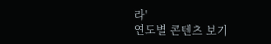라'
연도별 콘텐츠 보기